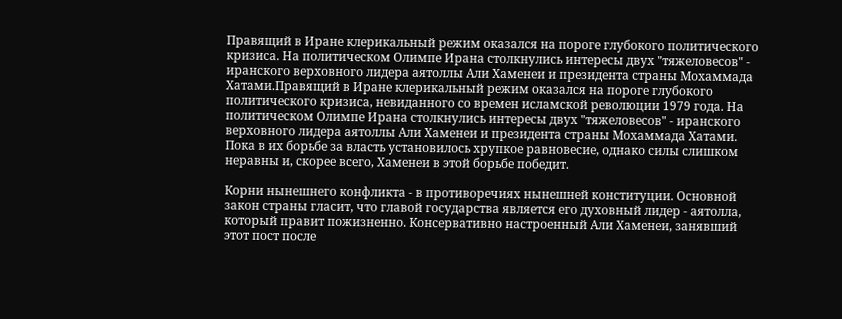Правящий в Иране клерикальный режим оказался на пороге глубокого политического кризиса. На политическом Олимпе Ирана столкнулись интересы двух "тяжеловесов" - иранского верховного лидера аятоллы Али Хаменеи и президента страны Мохаммада Хатами.Правящий в Иране клерикальный режим оказался на пороге глубокого политического кризиса, невиданного со времен исламской революции 1979 года. На политическом Олимпе Ирана столкнулись интересы двух "тяжеловесов" - иранского верховного лидера аятоллы Али Хаменеи и президента страны Мохаммада Хатами. Пока в их борьбе за власть установилось хрупкое равновесие, однако силы слишком неравны и, скорее всего, Хаменеи в этой борьбе победит.

Корни нынешнего конфликта - в противоречиях нынешней конституции. Основной закон страны гласит, что главой государства является его духовный лидер - аятолла, который правит пожизненно. Консервативно настроенный Али Хаменеи, занявший этот пост после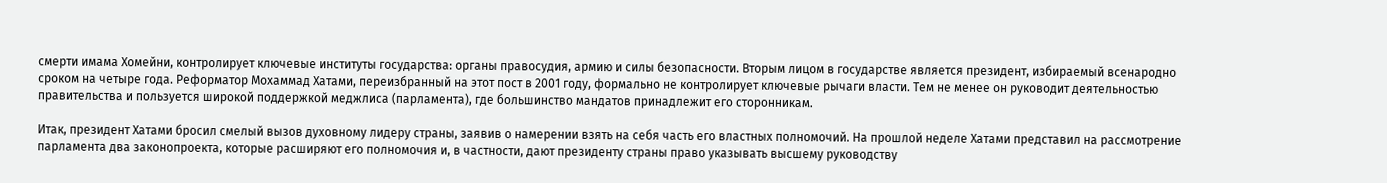смерти имама Хомейни, контролирует ключевые институты государства: органы правосудия, армию и силы безопасности. Вторым лицом в государстве является президент, избираемый всенародно сроком на четыре года. Реформатор Мохаммад Хатами, переизбранный на этот пост в 2001 году, формально не контролирует ключевые рычаги власти. Тем не менее он руководит деятельностью правительства и пользуется широкой поддержкой меджлиса (парламента), где большинство мандатов принадлежит его сторонникам.

Итак, президент Хатами бросил смелый вызов духовному лидеру страны, заявив о намерении взять на себя часть его властных полномочий. На прошлой неделе Хатами представил на рассмотрение парламента два законопроекта, которые расширяют его полномочия и, в частности, дают президенту страны право указывать высшему руководству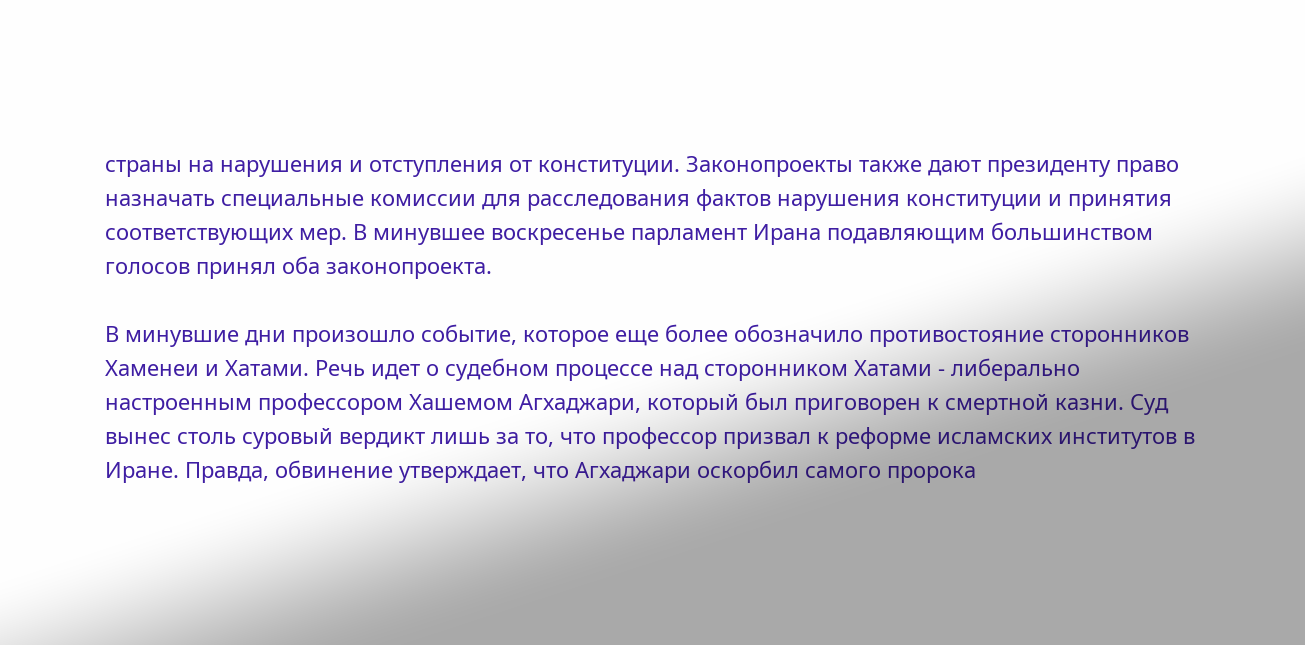страны на нарушения и отступления от конституции. Законопроекты также дают президенту право назначать специальные комиссии для расследования фактов нарушения конституции и принятия соответствующих мер. В минувшее воскресенье парламент Ирана подавляющим большинством голосов принял оба законопроекта.

В минувшие дни произошло событие, которое еще более обозначило противостояние сторонников Хаменеи и Хатами. Речь идет о судебном процессе над сторонником Хатами - либерально настроенным профессором Хашемом Агхаджари, который был приговорен к смертной казни. Суд вынес столь суровый вердикт лишь за то, что профессор призвал к реформе исламских институтов в Иране. Правда, обвинение утверждает, что Агхаджари оскорбил самого пророка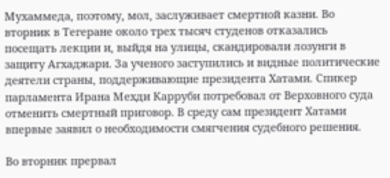Мухаммеда, поэтому, мол, заслуживает смертной казни. Во вторник в Тегеране около трех тысяч студенов отказались посещать лекции и, выйдя на улицы, скандировали лозунги в защиту Агхаджари. За ученого заступились и видные политические деятели страны, поддерживающие президента Хатами. Спикер парламента Ирана Мехди Карруби потребовал от Верховного суда отменить смертный приговор. В среду сам президент Хатами впервые заявил о необходимости смягчения судебного решения.

Во вторник прервал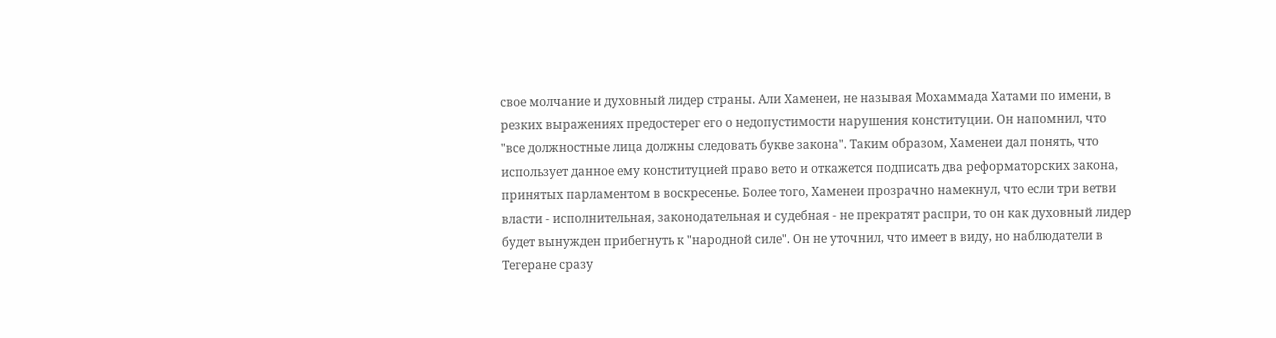свое молчание и духовный лидер страны. Али Хаменеи, не называя Мохаммада Хатами по имени, в резких выражениях предостерег его о недопустимости нарушения конституции. Он напомнил, что "все должностные лица должны следовать букве закона". Таким образом, Хаменеи дал понять, что использует данное ему конституцией право вето и откажется подписать два реформаторских закона, принятых парламентом в воскресенье. Более того, Хаменеи прозрачно намекнул, что если три ветви власти - исполнительная, законодательная и судебная - не прекратят распри, то он как духовный лидер будет вынужден прибегнуть к "народной силе". Он не уточнил, что имеет в виду, но наблюдатели в Тегеране сразу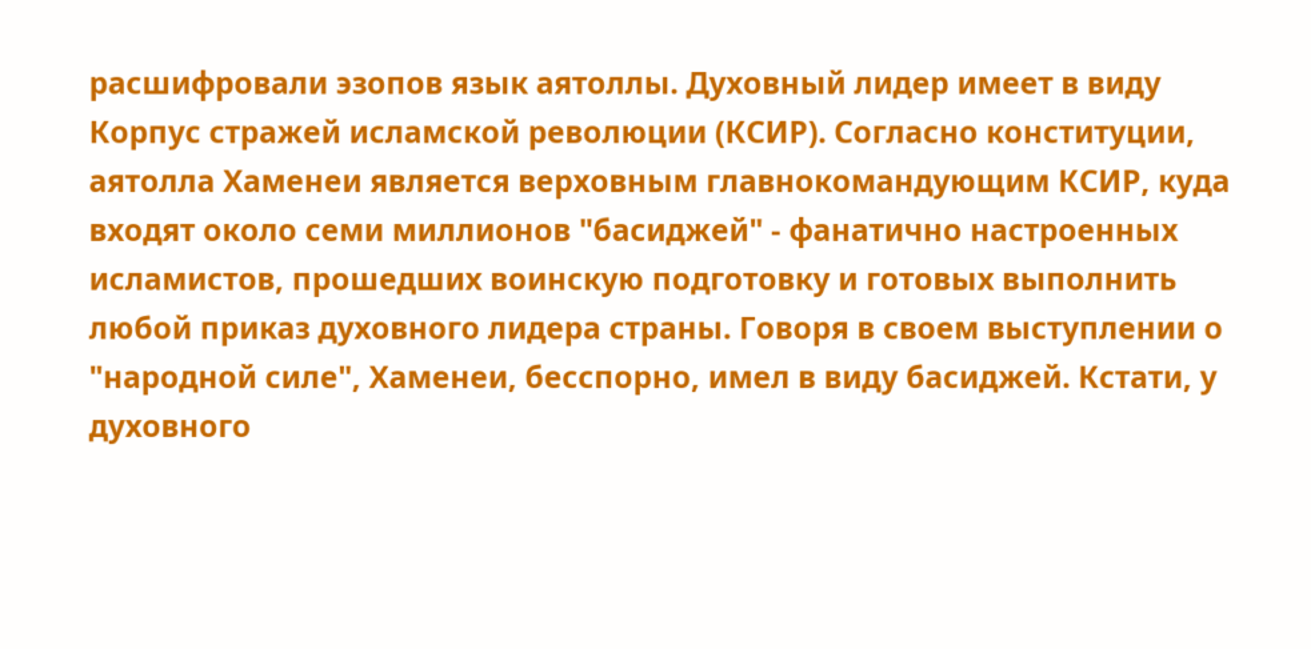расшифровали эзопов язык аятоллы. Духовный лидер имеет в виду Корпус стражей исламской революции (КСИР). Согласно конституции, аятолла Хаменеи является верховным главнокомандующим КСИР, куда входят около семи миллионов "басиджей" - фанатично настроенных исламистов, прошедших воинскую подготовку и готовых выполнить любой приказ духовного лидера страны. Говоря в своем выступлении о "народной силе", Хаменеи, бесспорно, имел в виду басиджей. Кстати, у духовного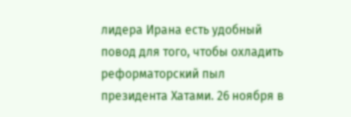лидера Ирана есть удобный повод для того, чтобы охладить реформаторский пыл президента Хатами. 26 ноября в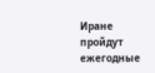Иране пройдут ежегодные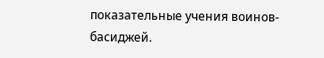показательные учения воинов-басиджей.